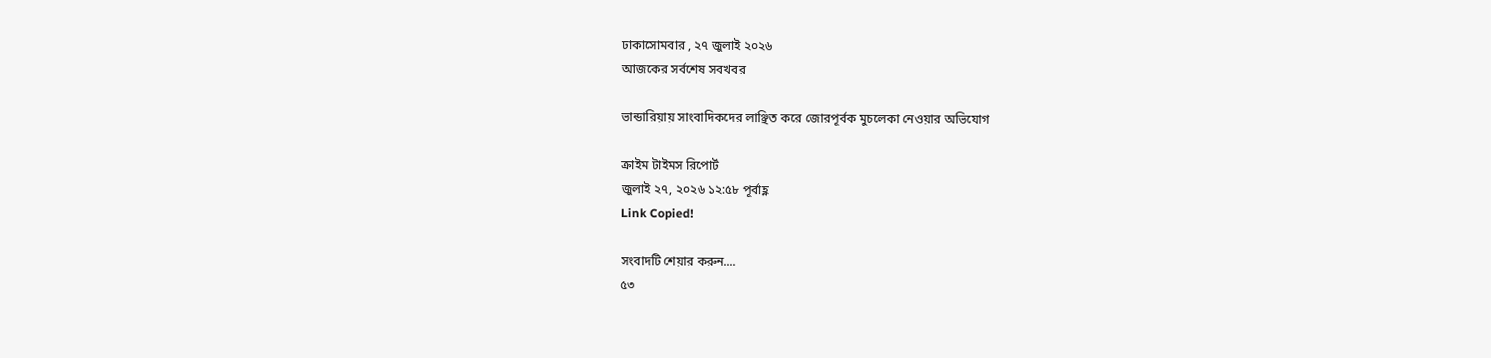ঢাকাসোমবার , ২৭ জুলাই ২০২৬
আজকের সর্বশেষ সবখবর

ভান্ডারিয়ায় সাংবাদিকদের লাঞ্ছিত করে জোরপূর্বক মুচলেকা নেওয়ার অভিযোগ

ক্রাইম টাইমস রিপোর্ট
জুলাই ২৭, ২০২৬ ১২:৫৮ পূর্বাহ্ণ
Link Copied!

সংবাদটি শেয়ার করুন....
৫৩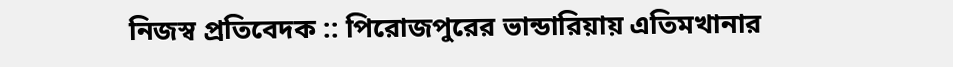নিজস্ব প্রতিবেদক :: পিরোজপুরের ভান্ডারিয়ায় এতিমখানার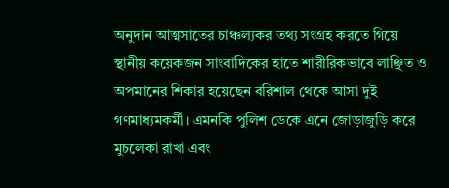অনুদান আত্মসাতের চাঞ্চল্যকর তথ্য সংগ্রহ করতে গিয়ে স্থানীয় কয়েকজন সাংবাদিকের হাতে শারীরিকভাবে লাঞ্ছিত ও অপমানের শিকার হয়েছেন বরিশাল থেকে আসা দুই গণমাধ্যমকর্মী। এমনকি পুলিশ ডেকে এনে জোড়াজুড়ি করে মুচলেকা রাখা এবং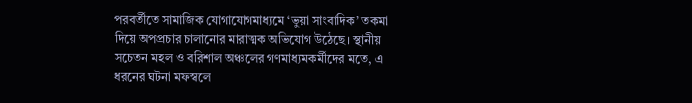পরবর্তীতে সামাজিক যোগাযোগমাধ্যমে ‘ভুয়া সাংবাদিক’ তকমা দিয়ে অপপ্রচার চালানোর মারাত্মক অভিযোগ উঠেছে। স্থানীয় সচেতন মহল ও বরিশাল অঞ্চলের গণমাধ্যমকর্মীদের মতে, এ ধরনের ঘটনা মফস্বলে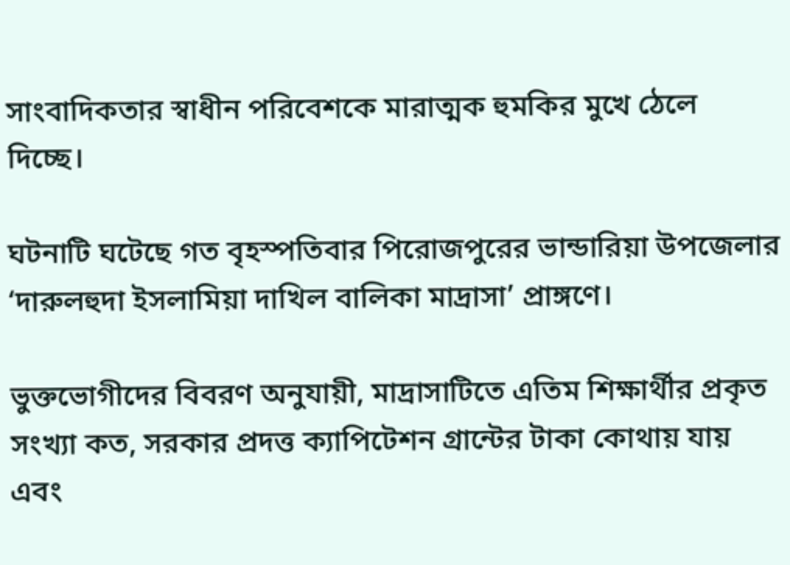সাংবাদিকতার স্বাধীন পরিবেশকে মারাত্মক হুমকির মুখে ঠেলে দিচ্ছে।

ঘটনাটি ঘটেছে গত বৃহস্পতিবার পিরোজপুরের ভান্ডারিয়া উপজেলার ‘দারুলহুদা ইসলামিয়া দাখিল বালিকা মাদ্রাসা’ প্রাঙ্গণে।

ভুক্তভোগীদের বিবরণ অনুযায়ী, মাদ্রাসাটিতে এতিম শিক্ষার্থীর প্রকৃত সংখ্যা কত, সরকার প্রদত্ত ক্যাপিটেশন গ্রান্টের টাকা কোথায় যায় এবং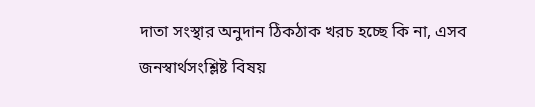দাতা সংস্থার অনুদান ঠিকঠাক খরচ হচ্ছে কি না, এসব জনস্বার্থসংশ্লিষ্ট বিষয়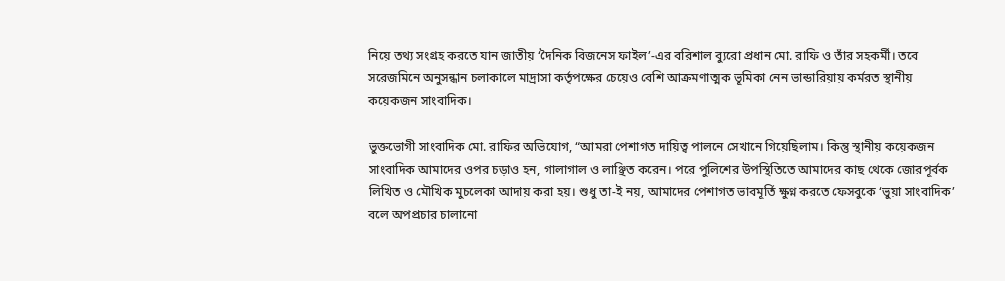নিয়ে তথ্য সংগ্রহ করতে যান জাতীয় ‘দৈনিক বিজনেস ফাইল’-এর বরিশাল ব্যুরো প্রধান মো. রাফি ও তাঁর সহকর্মী। তবে সরেজমিনে অনুসন্ধান চলাকালে মাদ্রাসা কর্তৃপক্ষের চেয়েও বেশি আক্রমণাত্মক ভূমিকা নেন ভান্ডারিয়ায় কর্মরত স্থানীয় কয়েকজন সাংবাদিক।

ভুক্তভোগী সাংবাদিক মো. রাফির অভিযোগ, “আমরা পেশাগত দায়িত্ব পালনে সেখানে গিয়েছিলাম। কিন্তু স্থানীয় কয়েকজন সাংবাদিক আমাদের ওপর চড়াও হন, গালাগাল ও লাঞ্ছিত করেন। পরে পুলিশের উপস্থিতিতে আমাদের কাছ থেকে জোরপূর্বক লিখিত ও মৌখিক মুচলেকা আদায় করা হয়। শুধু তা-ই নয়, আমাদের পেশাগত ভাবমূর্তি ক্ষুণ্ন করতে ফেসবুকে ‘ভুয়া সাংবাদিক’ বলে অপপ্রচার চালানো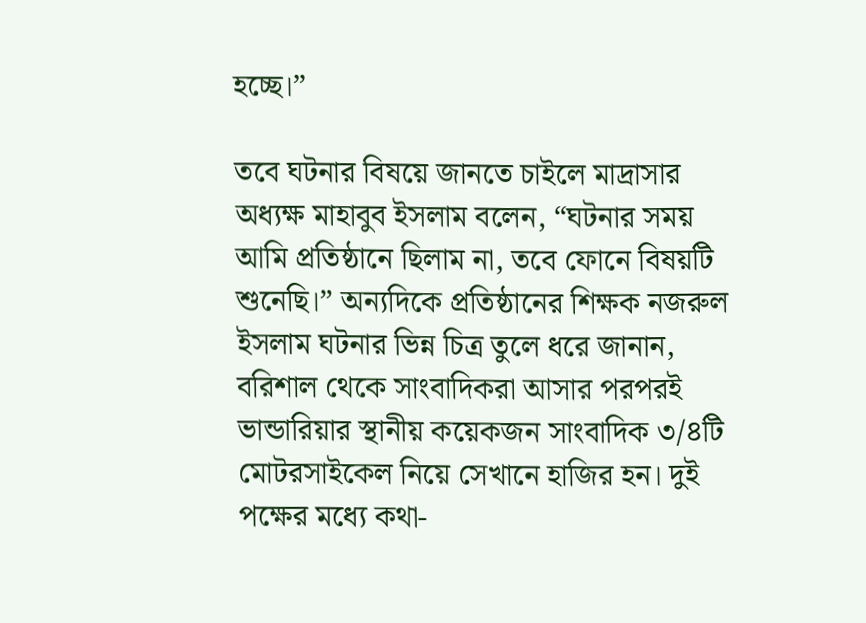হচ্ছে।”

তবে ঘটনার বিষয়ে জানতে চাইলে মাদ্রাসার অধ্যক্ষ মাহাবুব ইসলাম বলেন, “ঘটনার সময় আমি প্রতিষ্ঠানে ছিলাম না, তবে ফোনে বিষয়টি শুনেছি।” অন্যদিকে প্রতিষ্ঠানের শিক্ষক নজরুল ইসলাম ঘটনার ভিন্ন চিত্র তুলে ধরে জানান, বরিশাল থেকে সাংবাদিকরা আসার পরপরই ভান্ডারিয়ার স্থানীয় কয়েকজন সাংবাদিক ৩/৪টি মোটরসাইকেল নিয়ে সেখানে হাজির হন। দুই পক্ষের মধ্যে কথা-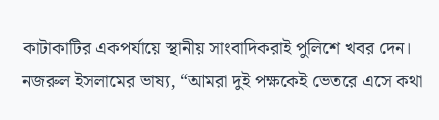কাটাকাটির একপর্যায়ে স্থানীয় সাংবাদিকরাই পুলিশে খবর দেন। নজরুল ইসলামের ভাষ্য, “আমরা দুই পক্ষকেই ভেতরে এসে কথা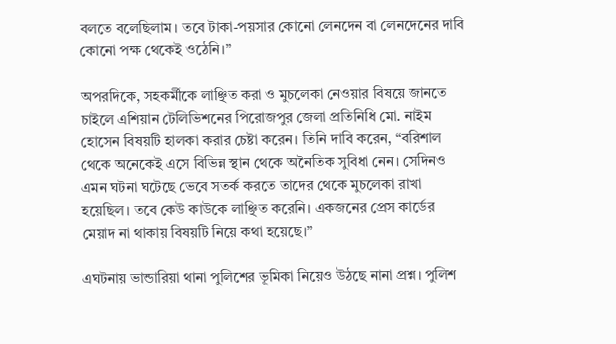বলতে বলেছিলাম। তবে টাকা-পয়সার কোনো লেনদেন বা লেনদেনের দাবি কোনো পক্ষ থেকেই ওঠেনি।”

অপরদিকে, সহকর্মীকে লাঞ্ছিত করা ও মুচলেকা নেওয়ার বিষয়ে জানতে চাইলে এশিয়ান টেলিভিশনের পিরোজপুর জেলা প্রতিনিধি মো. নাইম হোসেন বিষয়টি হালকা করার চেষ্টা করেন। তিনি দাবি করেন, “বরিশাল থেকে অনেকেই এসে বিভিন্ন স্থান থেকে অনৈতিক সুবিধা নেন। সেদিনও এমন ঘটনা ঘটেছে ভেবে সতর্ক করতে তাদের থেকে মুচলেকা রাখা হয়েছিল। তবে কেউ কাউকে লাঞ্ছিত করেনি। একজনের প্রেস কার্ডের মেয়াদ না থাকায় বিষয়টি নিয়ে কথা হয়েছে।”

এঘটনায় ভান্ডারিয়া থানা পুলিশের ভূমিকা নিয়েও উঠছে নানা প্রশ্ন। পুলিশ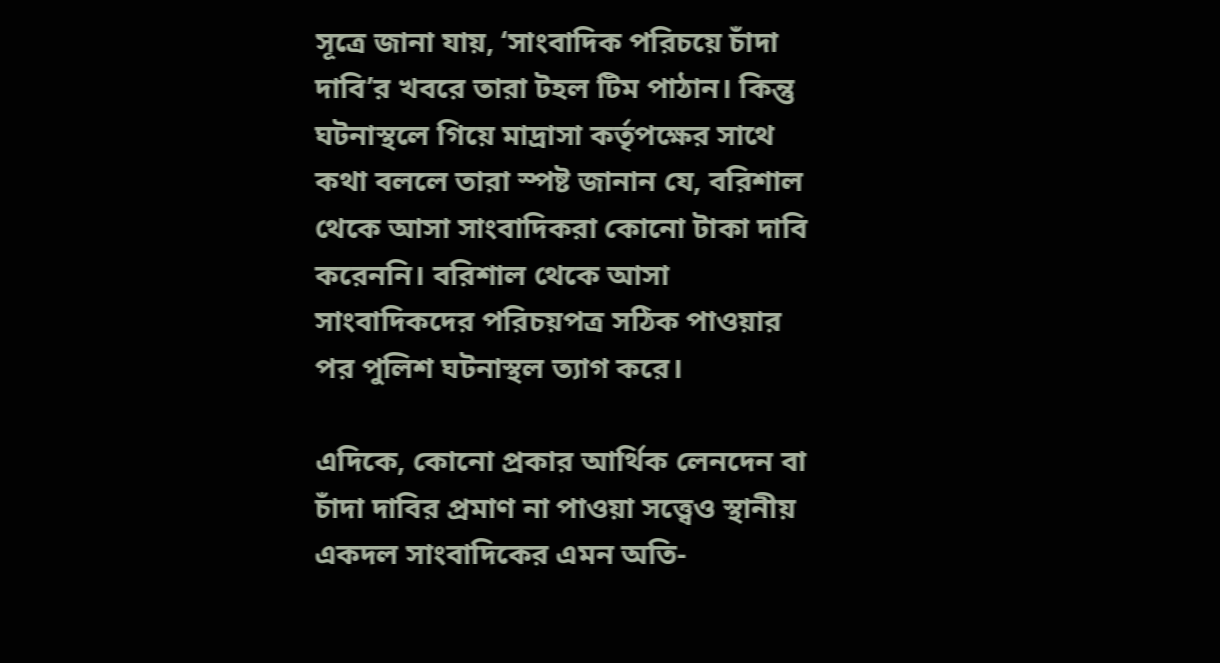সূত্রে জানা যায়, ‘সাংবাদিক পরিচয়ে চাঁদা দাবি’র খবরে তারা টহল টিম পাঠান। কিন্তু ঘটনাস্থলে গিয়ে মাদ্রাসা কর্তৃপক্ষের সাথে কথা বললে তারা স্পষ্ট জানান যে, বরিশাল থেকে আসা সাংবাদিকরা কোনো টাকা দাবি করেননি। বরিশাল থেকে আসা সাংবাদিকদের পরিচয়পত্র সঠিক পাওয়ার পর পুলিশ ঘটনাস্থল ত্যাগ করে।

এদিকে, কোনো প্রকার আর্থিক লেনদেন বা চাঁদা দাবির প্রমাণ না পাওয়া সত্ত্বেও স্থানীয় একদল সাংবাদিকের এমন অতি-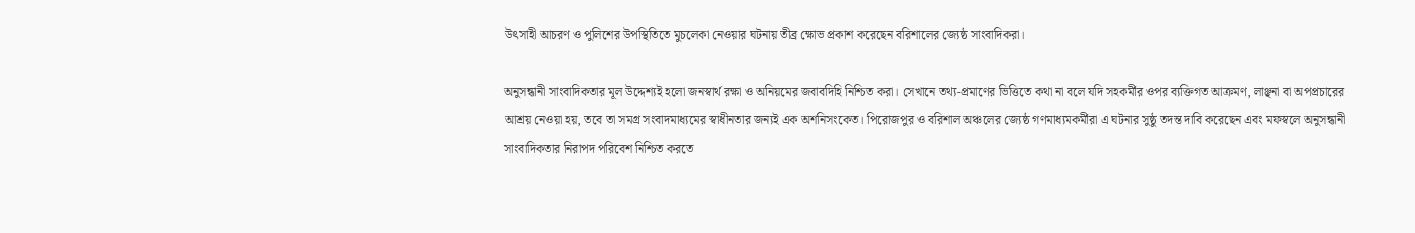উৎসাহী আচরণ ও পুলিশের উপস্থিতিতে মুচলেকা নেওয়ার ঘটনায় তীব্র ক্ষোভ প্রকাশ করেছেন বরিশালের জ্যেষ্ঠ সাংবাদিকরা।

অনুসন্ধানী সাংবাদিকতার মূল উদ্দেশ্যই হলো জনস্বার্থ রক্ষা ও অনিয়মের জবাবদিহি নিশ্চিত করা। সেখানে তথ্য-প্রমাণের ভিত্তিতে কথা না বলে যদি সহকর্মীর ওপর ব্যক্তিগত আক্রমণ, লাঞ্ছনা বা অপপ্রচারের আশ্রয় নেওয়া হয়, তবে তা সমগ্র সংবাদমাধ্যমের স্বাধীনতার জন্যই এক অশনিসংকেত। পিরোজপুর ও বরিশাল অঞ্চলের জ্যেষ্ঠ গণমাধ্যমকর্মীরা এ ঘটনার সুষ্ঠু তদন্ত দাবি করেছেন এবং মফস্বলে অনুসন্ধানী সাংবাদিকতার নিরাপদ পরিবেশ নিশ্চিত করতে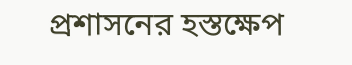প্রশাসনের হস্তক্ষেপ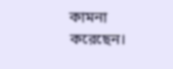কামনা করেছেন।